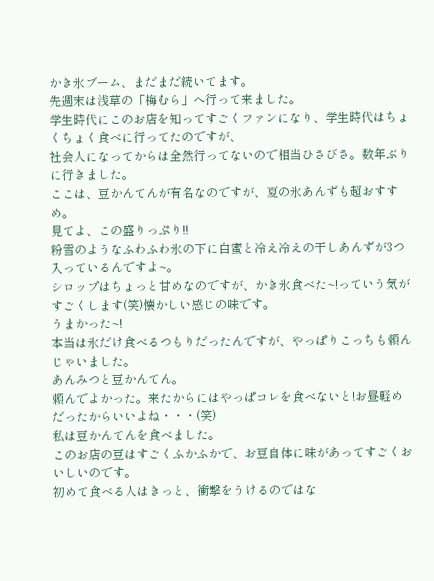かき氷ブーム、まだまだ続いてます。
先週末は浅草の「梅むら」へ行って来ました。
学生時代にこのお店を知ってすごくファンになり、学生時代はちょくちょく食べに行ってたのですが、
社会人になってからは全然行ってないので相当ひさびさ。数年ぶりに行きました。
ここは、豆かんてんが有名なのですが、夏の氷あんずも超おすすめ。
見てよ、この盛りっぷり!!
粉雪のようなふわふわ氷の下に白蜜と冷え冷えの干しあんずが3つ入っているんですよ~。
シロップはちょっと甘めなのですが、かき氷食べた~!っていう気がすごくします(笑)懐かしい感じの味です。
うまかった~!
本当は氷だけ食べるつもりだったんですが、やっぱりこっちも頼んじゃいました。
あんみつと豆かんてん。
頼んでよかった。来たからにはやっぱコレを食べないと!お昼軽めだったからいいよね・・・(笑)
私は豆かんてんを食べました。
このお店の豆はすごくふかふかで、お豆自体に味があってすごくおいしいのです。
初めて食べる人はきっと、衝撃をうけるのではな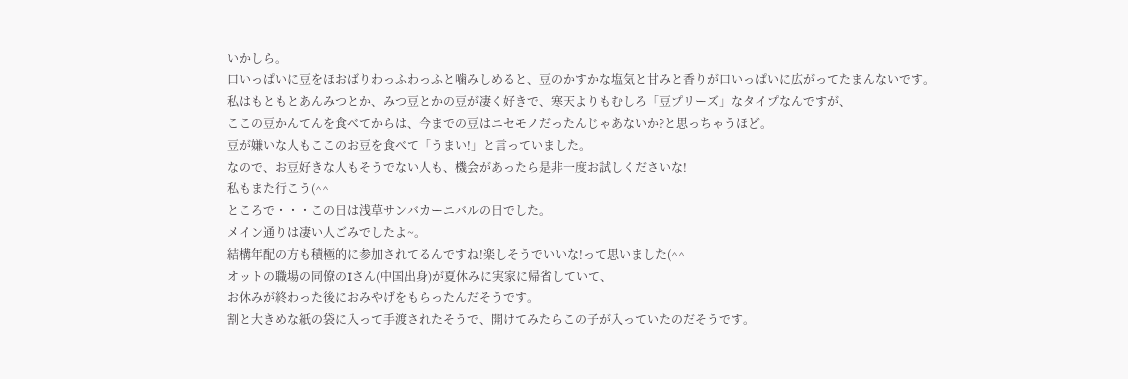いかしら。
口いっぱいに豆をほおばりわっふわっふと噛みしめると、豆のかすかな塩気と甘みと香りが口いっぱいに広がってたまんないです。
私はもともとあんみつとか、みつ豆とかの豆が凄く好きで、寒天よりもむしろ「豆プリーズ」なタイプなんですが、
ここの豆かんてんを食べてからは、今までの豆はニセモノだったんじゃあないか?と思っちゃうほど。
豆が嫌いな人もここのお豆を食べて「うまい!」と言っていました。
なので、お豆好きな人もそうでない人も、機会があったら是非一度お試しくださいな!
私もまた行こう(^^
ところで・・・この日は浅草サンバカーニバルの日でした。
メイン通りは凄い人ごみでしたよ~。
結構年配の方も積極的に参加されてるんですね!楽しそうでいいな!って思いました(^^
オットの職場の同僚のIさん(中国出身)が夏休みに実家に帰省していて、
お休みが終わった後におみやげをもらったんだそうです。
割と大きめな紙の袋に入って手渡されたそうで、開けてみたらこの子が入っていたのだそうです。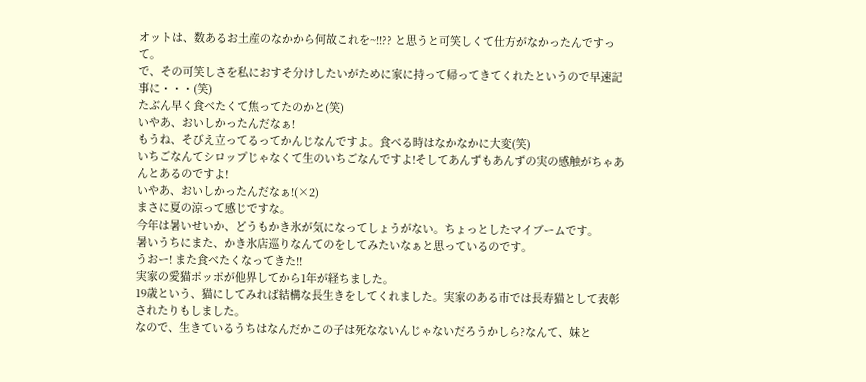オットは、数あるお土産のなかから何故これを~!!?? と思うと可笑しくて仕方がなかったんですって。
で、その可笑しさを私におすそ分けしたいがために家に持って帰ってきてくれたというので早速記事に・・・(笑)
たぶん早く食べたくて焦ってたのかと(笑)
いやあ、おいしかったんだなぁ!
もうね、そびえ立ってるってかんじなんですよ。食べる時はなかなかに大変(笑)
いちごなんてシロップじゃなくて生のいちごなんですよ!そしてあんずもあんずの実の感触がちゃあんとあるのですよ!
いやあ、おいしかったんだなぁ!(×2)
まさに夏の涼って感じですな。
今年は暑いせいか、どうもかき氷が気になってしょうがない。ちょっとしたマイブームです。
暑いうちにまた、かき氷店巡りなんてのをしてみたいなぁと思っているのです。
うおー! また食べたくなってきた!!
実家の愛猫ポッポが他界してから1年が経ちました。
19歳という、猫にしてみれば結構な長生きをしてくれました。実家のある市では長寿猫として表彰されたりもしました。
なので、生きているうちはなんだかこの子は死なないんじゃないだろうかしら?なんて、妹と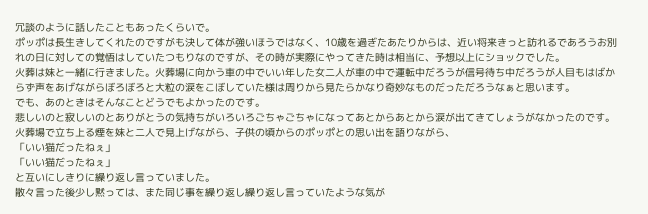冗談のように話したこともあったくらいで。
ポッポは長生きしてくれたのですがも決して体が強いほうではなく、10歳を過ぎたあたりからは、近い将来きっと訪れるであろうお別れの日に対しての覚悟はしていたつもりなのですが、その時が実際にやってきた時は相当に、予想以上にショックでした。
火葬は妹と一緒に行きました。火葬場に向かう車の中でいい年した女二人が車の中で運転中だろうが信号待ち中だろうが人目もはばからず声をあげながらぼろぼろと大粒の涙をこぼしていた様は周りから見たらかなり奇妙なものだっただろうなぁと思います。
でも、あのときはそんなことどうでもよかったのです。
悲しいのと寂しいのとありがとうの気持ちがいろいろごちゃごちゃになってあとからあとから涙が出てきてしょうがなかったのです。
火葬場で立ち上る煙を妹と二人で見上げながら、子供の頃からのポッポとの思い出を語りながら、
「いい猫だったねぇ」
「いい猫だったねぇ」
と互いにしきりに繰り返し言っていました。
散々言った後少し黙っては、また同じ事を繰り返し繰り返し言っていたような気が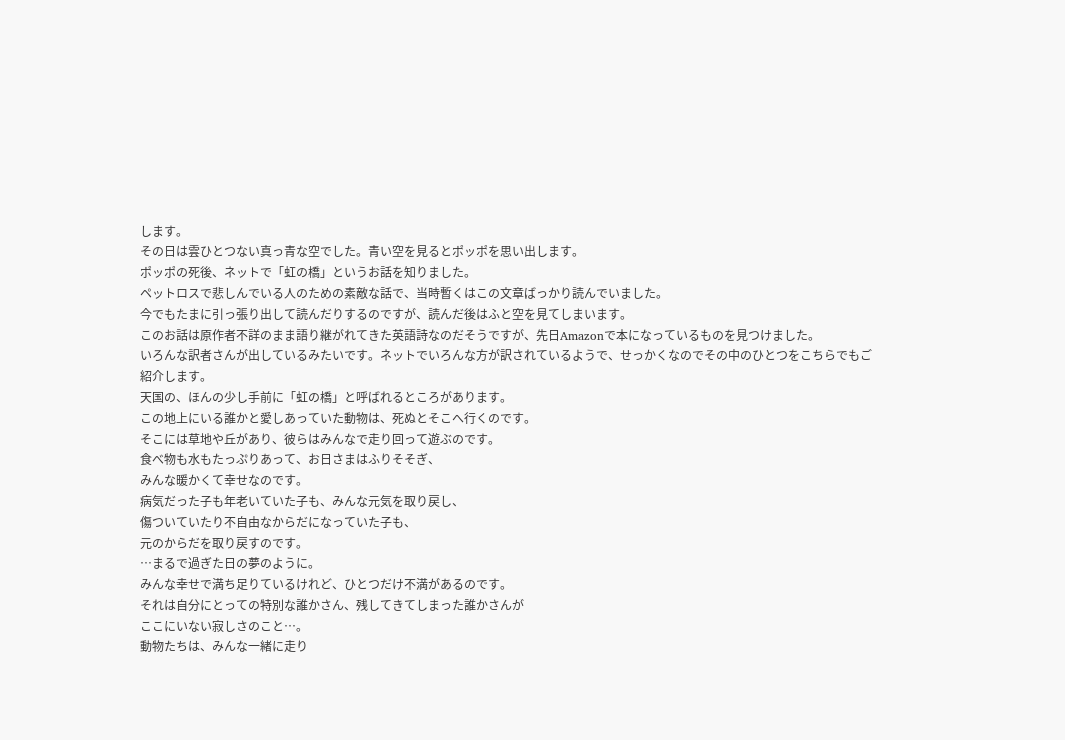します。
その日は雲ひとつない真っ青な空でした。青い空を見るとポッポを思い出します。
ポッポの死後、ネットで「虹の橋」というお話を知りました。
ペットロスで悲しんでいる人のための素敵な話で、当時暫くはこの文章ばっかり読んでいました。
今でもたまに引っ張り出して読んだりするのですが、読んだ後はふと空を見てしまいます。
このお話は原作者不詳のまま語り継がれてきた英語詩なのだそうですが、先日Amazonで本になっているものを見つけました。
いろんな訳者さんが出しているみたいです。ネットでいろんな方が訳されているようで、せっかくなのでその中のひとつをこちらでもご紹介します。
天国の、ほんの少し手前に「虹の橋」と呼ばれるところがあります。
この地上にいる誰かと愛しあっていた動物は、死ぬとそこへ行くのです。
そこには草地や丘があり、彼らはみんなで走り回って遊ぶのです。
食べ物も水もたっぷりあって、お日さまはふりそそぎ、
みんな暖かくて幸せなのです。
病気だった子も年老いていた子も、みんな元気を取り戻し、
傷ついていたり不自由なからだになっていた子も、
元のからだを取り戻すのです。
…まるで過ぎた日の夢のように。
みんな幸せで満ち足りているけれど、ひとつだけ不満があるのです。
それは自分にとっての特別な誰かさん、残してきてしまった誰かさんが
ここにいない寂しさのこと…。
動物たちは、みんな一緒に走り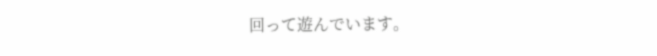回って遊んでいます。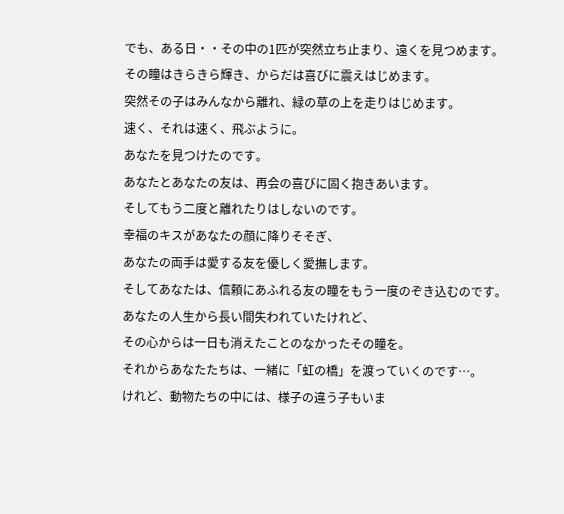でも、ある日・・その中の1匹が突然立ち止まり、遠くを見つめます。
その瞳はきらきら輝き、からだは喜びに震えはじめます。
突然その子はみんなから離れ、緑の草の上を走りはじめます。
速く、それは速く、飛ぶように。
あなたを見つけたのです。
あなたとあなたの友は、再会の喜びに固く抱きあいます。
そしてもう二度と離れたりはしないのです。
幸福のキスがあなたの顔に降りそそぎ、
あなたの両手は愛する友を優しく愛撫します。
そしてあなたは、信頼にあふれる友の瞳をもう一度のぞき込むのです。
あなたの人生から長い間失われていたけれど、
その心からは一日も消えたことのなかったその瞳を。
それからあなたたちは、一緒に「虹の橋」を渡っていくのです…。
けれど、動物たちの中には、様子の違う子もいま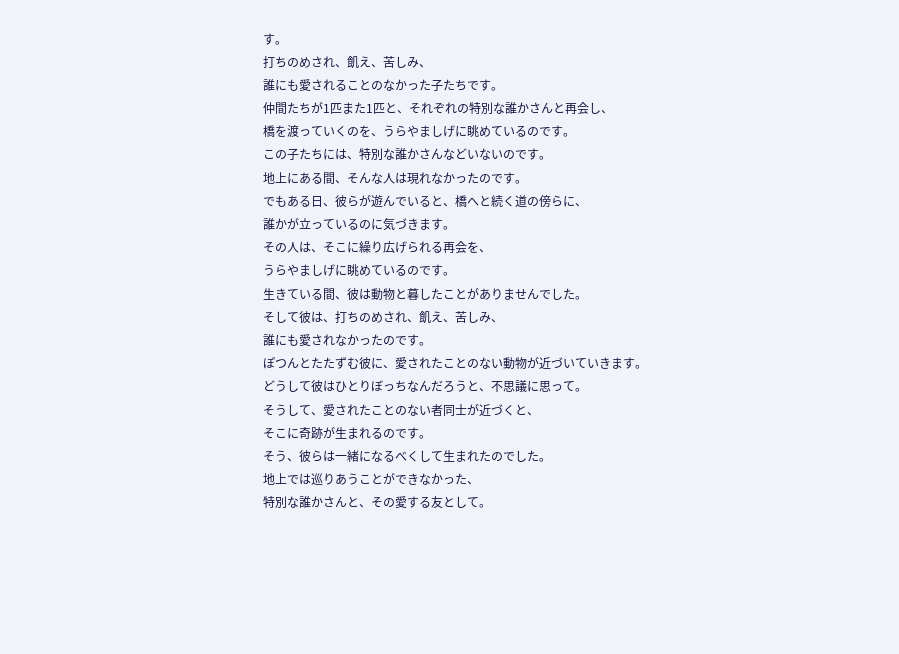す。
打ちのめされ、飢え、苦しみ、
誰にも愛されることのなかった子たちです。
仲間たちが1匹また1匹と、それぞれの特別な誰かさんと再会し、
橋を渡っていくのを、うらやましげに眺めているのです。
この子たちには、特別な誰かさんなどいないのです。
地上にある間、そんな人は現れなかったのです。
でもある日、彼らが遊んでいると、橋へと続く道の傍らに、
誰かが立っているのに気づきます。
その人は、そこに繰り広げられる再会を、
うらやましげに眺めているのです。
生きている間、彼は動物と暮したことがありませんでした。
そして彼は、打ちのめされ、飢え、苦しみ、
誰にも愛されなかったのです。
ぽつんとたたずむ彼に、愛されたことのない動物が近づいていきます。
どうして彼はひとりぼっちなんだろうと、不思議に思って。
そうして、愛されたことのない者同士が近づくと、
そこに奇跡が生まれるのです。
そう、彼らは一緒になるべくして生まれたのでした。
地上では巡りあうことができなかった、
特別な誰かさんと、その愛する友として。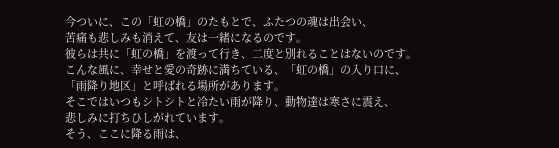今ついに、この「虹の橋」のたもとで、ふたつの魂は出会い、
苦痛も悲しみも消えて、友は一緒になるのです。
彼らは共に「虹の橋」を渡って行き、二度と別れることはないのです。
こんな風に、幸せと愛の奇跡に満ちている、「虹の橋」の入り口に、
「雨降り地区」と呼ばれる場所があります。
そこではいつもシトシトと冷たい雨が降り、動物達は寒さに震え、
悲しみに打ちひしがれています。
そう、ここに降る雨は、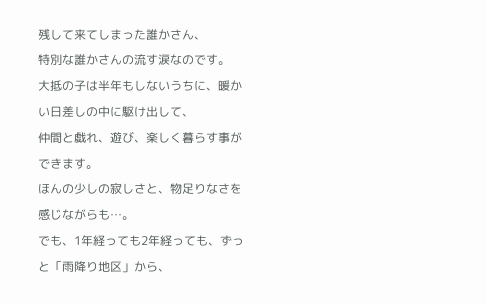残して来てしまった誰かさん、
特別な誰かさんの流す涙なのです。
大抵の子は半年もしないうちに、暖かい日差しの中に駆け出して、
仲間と戯れ、遊び、楽しく暮らす事ができます。
ほんの少しの寂しさと、物足りなさを感じながらも…。
でも、1年経っても2年経っても、ずっと「雨降り地区」から、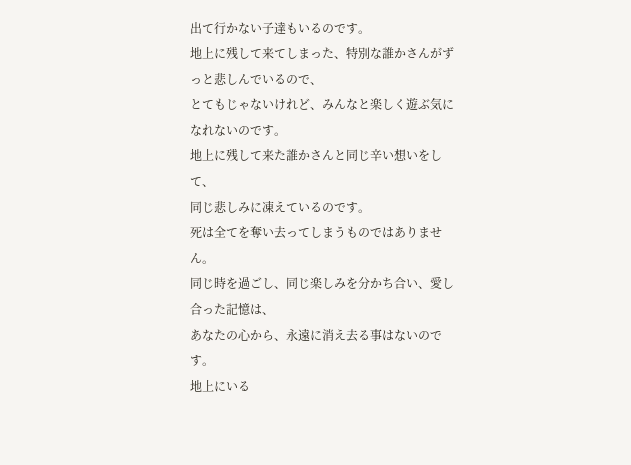出て行かない子達もいるのです。
地上に残して来てしまった、特別な誰かさんがずっと悲しんでいるので、
とてもじゃないけれど、みんなと楽しく遊ぶ気になれないのです。
地上に残して来た誰かさんと同じ辛い想いをして、
同じ悲しみに凍えているのです。
死は全てを奪い去ってしまうものではありません。
同じ時を過ごし、同じ楽しみを分かち合い、愛し合った記憶は、
あなたの心から、永遠に消え去る事はないのです。
地上にいる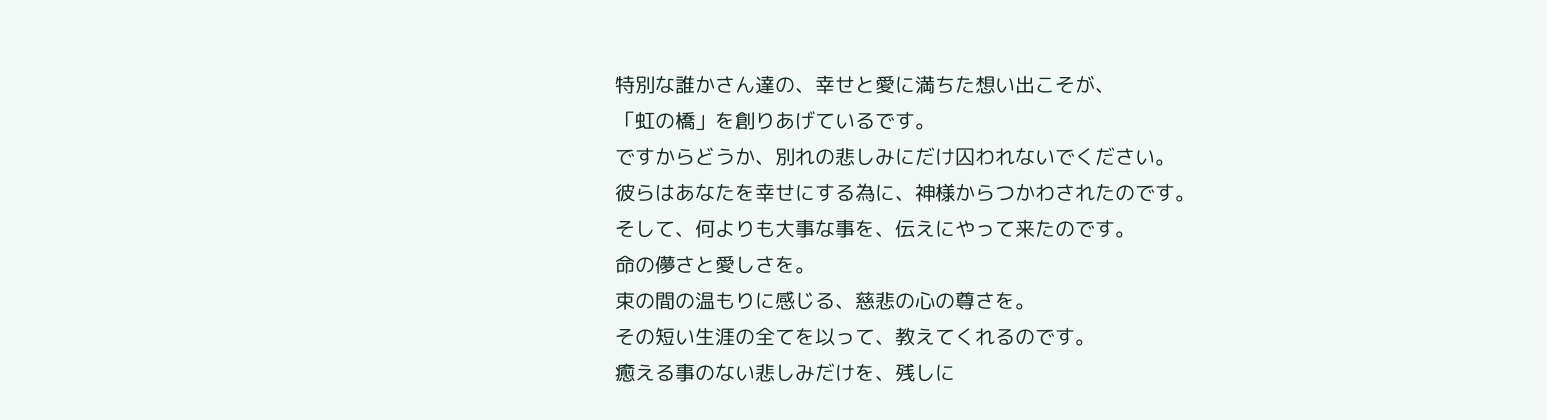特別な誰かさん達の、幸せと愛に満ちた想い出こそが、
「虹の橋」を創りあげているです。
ですからどうか、別れの悲しみにだけ囚われないでください。
彼らはあなたを幸せにする為に、神様からつかわされたのです。
そして、何よりも大事な事を、伝えにやって来たのです。
命の儚さと愛しさを。
束の間の温もりに感じる、慈悲の心の尊さを。
その短い生涯の全てを以って、教えてくれるのです。
癒える事のない悲しみだけを、残しに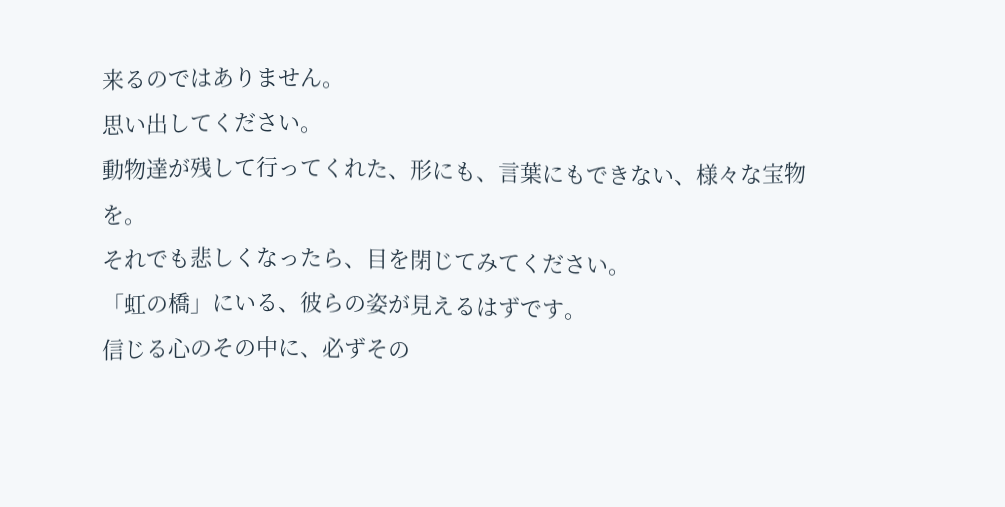来るのではありません。
思い出してください。
動物達が残して行ってくれた、形にも、言葉にもできない、様々な宝物を。
それでも悲しくなったら、目を閉じてみてください。
「虹の橋」にいる、彼らの姿が見えるはずです。
信じる心のその中に、必ずその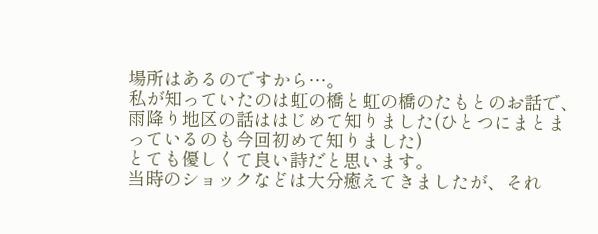場所はあるのですから…。
私が知っていたのは虹の橋と虹の橋のたもとのお話で、雨降り地区の話ははじめて知りました(ひとつにまとまっているのも今回初めて知りました)
とても優しくて良い詩だと思います。
当時のショックなどは大分癒えてきましたが、それ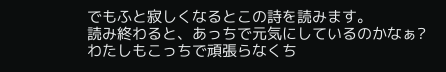でもふと寂しくなるとこの詩を読みます。
読み終わると、あっちで元気にしているのかなぁ?わたしもこっちで頑張らなくち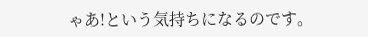ゃあ!という気持ちになるのです。